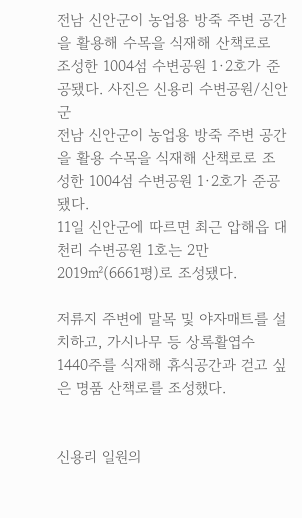전남 신안군이 농업용 방죽 주변 공간을 활용해 수목을 식재해 산책로로 조성한 1004섬 수변공원 1·2호가 준공됐다. 사진은 신용리 수변공원/신안군
전남 신안군이 농업용 방죽 주변 공간을 활용 수목을 식재해 산책로로 조성한 1004섬 수변공원 1·2호가 준공됐다.
11일 신안군에 따르면 최근 압해읍 대천리 수변공원 1호는 2만 2019㎡(6661평)로 조성됐다.

저류지 주변에 말목 및 야자매트를 설치하고, 가시나무 등 상록활엽수 1440주를 식재해 휴식공간과 걷고 싶은 명품 산책로를 조성했다.


신용리 일원의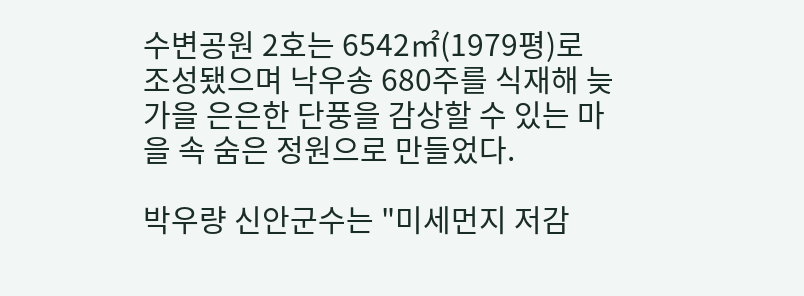수변공원 2호는 6542㎡(1979평)로 조성됐으며 낙우송 680주를 식재해 늦가을 은은한 단풍을 감상할 수 있는 마을 속 숨은 정원으로 만들었다.

박우량 신안군수는 "미세먼지 저감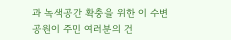과 녹색공간 확충을 위한 이 수변공원이 주민 여러분의 건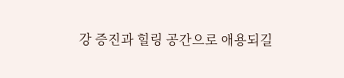강 증진과 힐링 공간으로 애용되길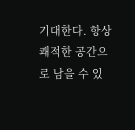기대한다. 항상 쾌적한 공간으로 남을 수 있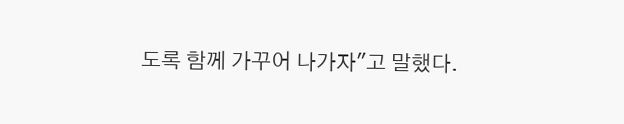도록 함께 가꾸어 나가자"고 말했다.